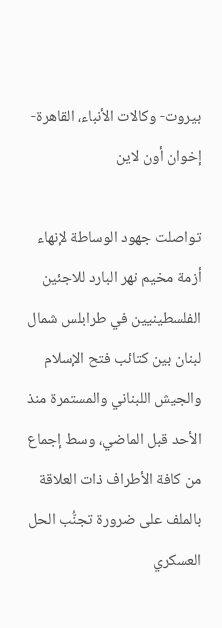بيروت- وكالات الأنباء، القاهرة-إخوان أون لاين

تواصلت جهود الوساطة لإنهاء أزمة مخيم نهر البارد للاجئين الفلسطينيين في طرابلس شمال لبنان بين كتائب فتح الإسلام والجيش اللبناني والمستمرة منذ الأحد قبل الماضي، وسط إجماع من كافة الأطراف ذات العلاقة بالملف على ضرورة تجنُّب الحل العسكري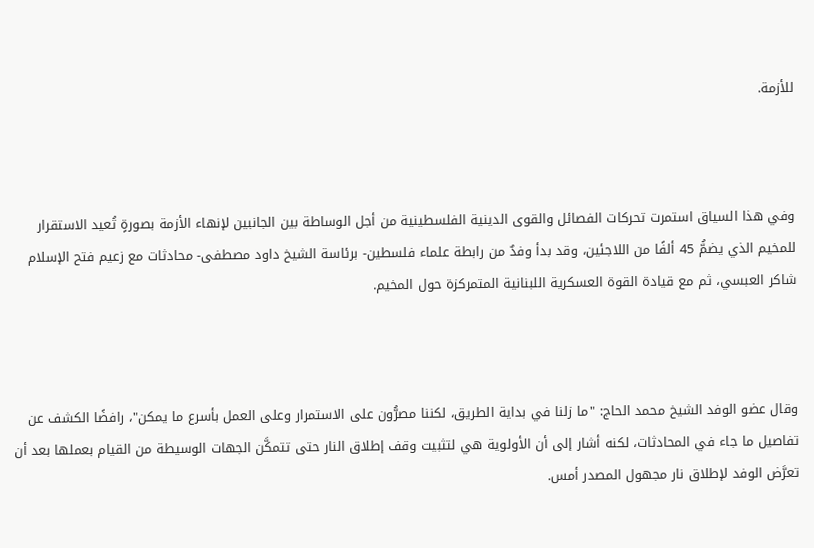للأزمة.



وفي هذا السياق استمرت تحركات الفصائل والقوى الدينية الفلسطينية من أجل الوساطة بين الجانبين لإنهاء الأزمة بصورةٍ تُعيد الاستقرار للمخيم الذي يضمُّ 45 ألفًا من اللاجئين، وقد بدأ وفدٌ من رابطة علماء فلسطين- برئاسة الشيخ داود مصطفى- محادثات مع زعيم فتح الإسلام شاكر العبسي، ثم مع قيادة القوة العسكرية اللبنانية المتمركزة حول المخيم.



وقال عضو الوفد الشيخ محمد الحاج: "ما زلنا في بداية الطريق، لكننا مصرُّون على الاستمرار وعلى العمل بأسرع ما يمكن"، رافضًا الكشف عن تفاصيل ما جاء في المحادثات، لكنه أشار إلى أن الأولوية هي لتثبيت وقف إطلاق النار حتى تتمكَّن الجهات الوسيطة من القيام بعملها بعد أن تعرَّض الوفد لإطلاق نار مجهول المصدر أمس.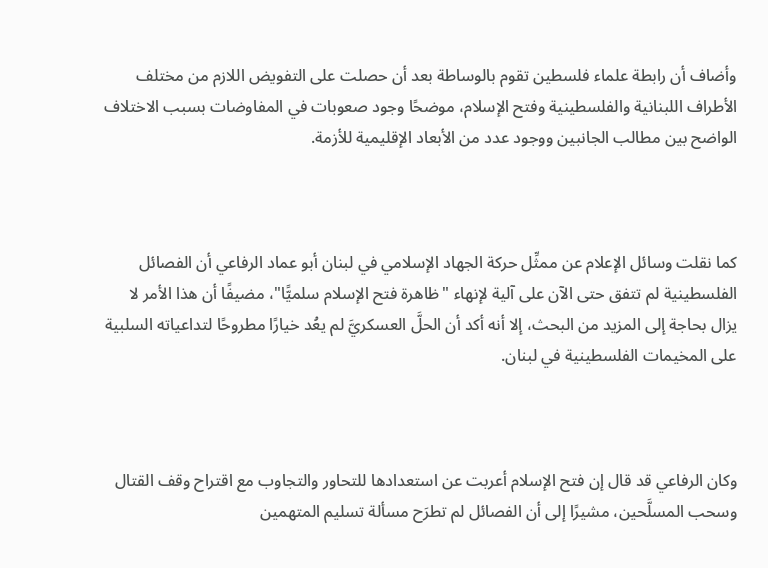وأضاف أن رابطة علماء فلسطين تقوم بالوساطة بعد أن حصلت على التفويض اللازم من مختلف الأطراف اللبنانية والفلسطينية وفتح الإسلام، موضحًا وجود صعوبات في المفاوضات بسبب الاختلاف الواضح بين مطالب الجانبين ووجود عدد من الأبعاد الإقليمية للأزمة.



كما نقلت وسائل الإعلام عن ممثِّل حركة الجهاد الإسلامي في لبنان أبو عماد الرفاعي أن الفصائل الفلسطينية لم تتفق حتى الآن على آلية لإنهاء "ظاهرة فتح الإسلام سلميًّا"، مضيفًا أن هذا الأمر لا يزال بحاجة إلى المزيد من البحث، إلا أنه أكد أن الحلَّ العسكريَّ لم يعُد خيارًا مطروحًا لتداعياته السلبية على المخيمات الفلسطينية في لبنان.



وكان الرفاعي قد قال إن فتح الإسلام أعربت عن استعدادها للتحاور والتجاوب مع اقتراح وقف القتال وسحب المسلَّحين، مشيرًا إلى أن الفصائل لم تطرَح مسألة تسليم المتهمين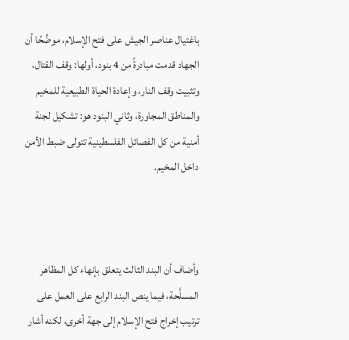باغتيال عناصر الجيش على فتح الإسلام، موضِّحًا أن الجهاد قدمت مبادرةً من 4 بنود، أولها: وقف القتال، وتثبيت وقف النار، وإعادة الحياة الطبيعية للمخيم والمناطق المجاورة، وثاني البنود هو: تشكيل لجنة أمنية من كل الفصائل الفلسطينية تتولى ضبط الأمن داخل المخيم.



وأضاف أن البند الثالث يتعلق بإنهاء كل المظاهر المسلَّحة، فيما ينص البند الرابع على العمل على ترتيب إخراج فتح الإسلام إلى جهة أخرى، لكنه أشار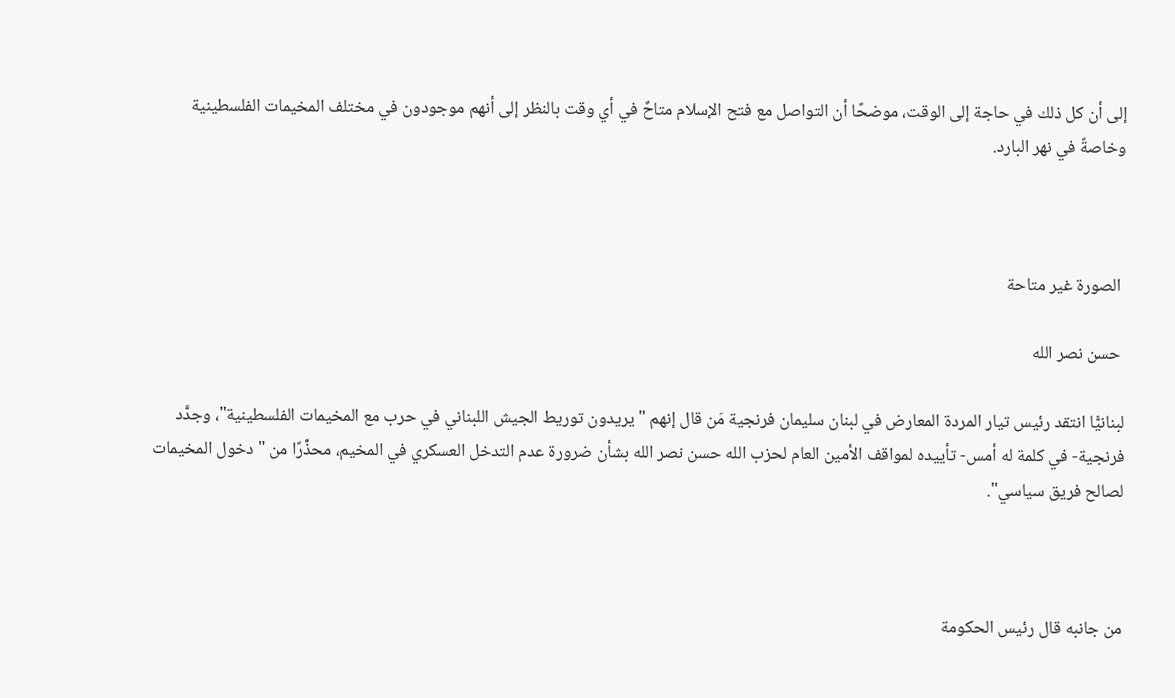إلى أن كل ذلك في حاجة إلى الوقت، موضحًا أن التواصل مع فتح الإسلام متاحٌ في أي وقت بالنظر إلى أنهم موجودون في مختلف المخيمات الفلسطينية وخاصةً في نهر البارد.



 الصورة غير متاحة

 حسن نصر الله

لبنانيًّا انتقد رئيس تيار المردة المعارض في لبنان سليمان فرنجية مَن قال إنهم "يريدون توريط الجيش اللبناني في حرب مع المخيمات الفلسطينية"، وجدَّد فرنجية- في كلمة له أمس- تأييده لمواقف الأمين العام لحزب الله حسن نصر الله بشأن ضرورة عدم التدخل العسكري في المخيم، محذِّرًا من "دخول المخيمات لصالح فريق سياسي".



من جانبه قال رئيس الحكومة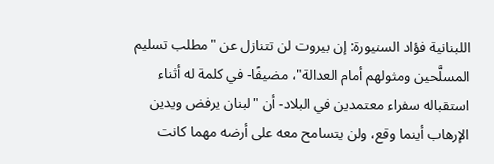اللبنانية فؤاد السنيورة: إن بيروت لن تتنازل عن "مطلب تسليم المسلَّحين ومثولهم أمام العدالة"، مضيفًا- في كلمة له أثناء استقباله سفراء معتمدين في البلاد- أن "لبنان يرفض ويدين الإرهاب أينما وقع، ولن يتسامح معه على أرضه مهما كانت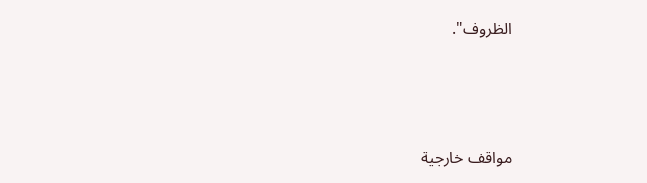الظروف".



مواقف خارجية